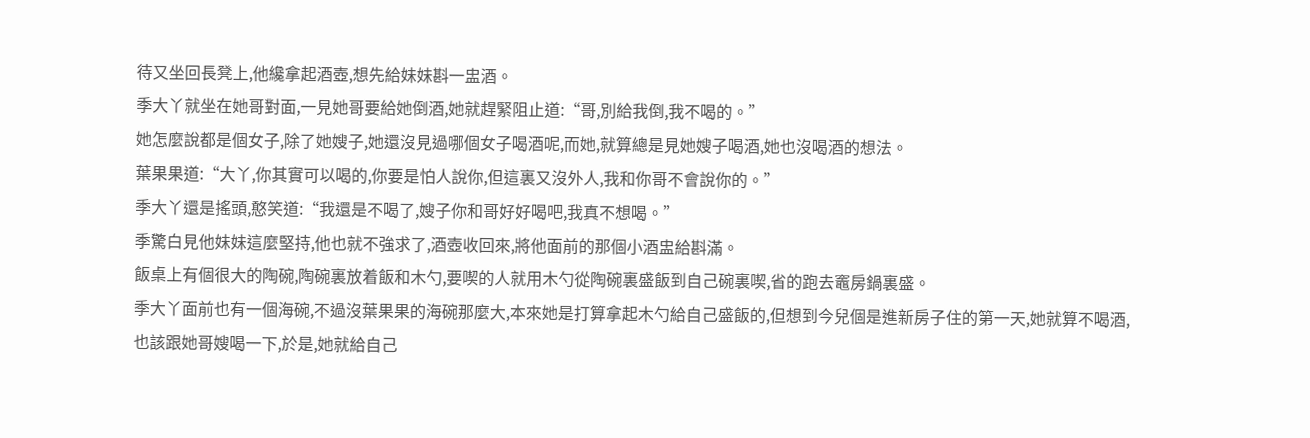待又坐回長凳上,他纔拿起酒壺,想先給妹妹斟一盅酒。
季大丫就坐在她哥對面,一見她哥要給她倒酒,她就趕緊阻止道:“哥,別給我倒,我不喝的。”
她怎麼說都是個女子,除了她嫂子,她還沒見過哪個女子喝酒呢,而她,就算總是見她嫂子喝酒,她也沒喝酒的想法。
葉果果道:“大丫,你其實可以喝的,你要是怕人說你,但這裏又沒外人,我和你哥不會說你的。”
季大丫還是搖頭,憨笑道:“我還是不喝了,嫂子你和哥好好喝吧,我真不想喝。”
季驚白見他妹妹這麼堅持,他也就不強求了,酒壺收回來,將他面前的那個小酒盅給斟滿。
飯桌上有個很大的陶碗,陶碗裏放着飯和木勺,要喫的人就用木勺從陶碗裏盛飯到自己碗裏喫,省的跑去竈房鍋裏盛。
季大丫面前也有一個海碗,不過沒葉果果的海碗那麼大,本來她是打算拿起木勺給自己盛飯的,但想到今兒個是進新房子住的第一天,她就算不喝酒,也該跟她哥嫂喝一下,於是,她就給自己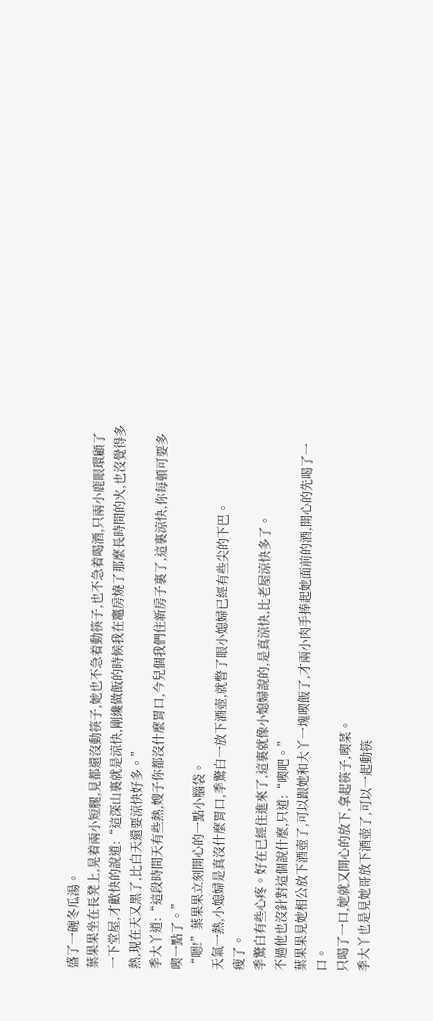盛了一碗冬瓜湯。
葉果果坐在長凳上,晃着兩小短腿,見都還沒動筷子,她也不急着動筷子,也不急着喝酒,只兩小鹿眼環顧了一下堂屋,才歡快的說道:“這深山裏就是涼快,剛纔做飯的時候我在竈房燒了那麼長時間的火,也沒覺得多熱,現在天又黑了,比白天還要涼快好多。”
季大丫道:“這段時間天有些熱,嫂子你都沒什麼胃口,今兒個我們住新房子裏了,這裏涼快,你每頓可要多喫一點了。”
“嗯!”葉果果立刻開心的一點小腦袋。
天氣一熱,小媳婦是真沒什麼胃口,季驚白一放下酒壺,就瞥了眼小媳婦已經有些尖的下巴。
瘦了。
季驚白有些心疼。好在已經住進來了,這裏就像小媳婦說的,是真涼快,比老屋涼快多了。
不過他也沒針對這個說什麼,只道:“喫吧。”
葉果果見她相公放下酒壺了,可以跟她和大丫一塊喫飯了,才兩小肉手捧起她面前的酒,開心的先喝了一口。
只喝了一口,她就又開心的放下,拿起筷子,喫菜。
季大丫也是見她哥放下酒壺了,可以一起動筷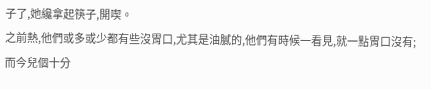子了,她纔拿起筷子,開喫。
之前熱,他們或多或少都有些沒胃口,尤其是油膩的,他們有時候一看見,就一點胃口沒有;而今兒個十分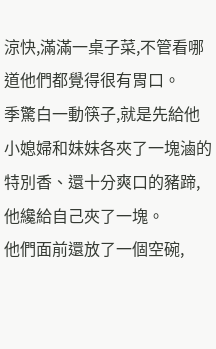涼快,滿滿一桌子菜,不管看哪道他們都覺得很有胃口。
季驚白一動筷子,就是先給他小媳婦和妹妹各夾了一塊滷的特別香、還十分爽口的豬蹄,他纔給自己夾了一塊。
他們面前還放了一個空碗,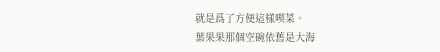就是爲了方便這樣喫菜。
葉果果那個空碗依舊是大海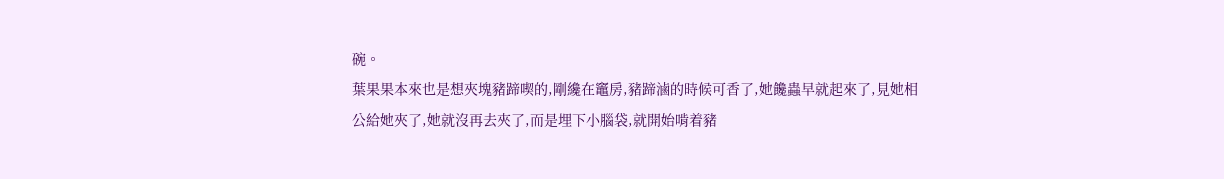碗。
葉果果本來也是想夾塊豬蹄喫的,剛纔在竈房,豬蹄滷的時候可香了,她饞蟲早就起來了,見她相公給她夾了,她就沒再去夾了,而是埋下小腦袋,就開始啃着豬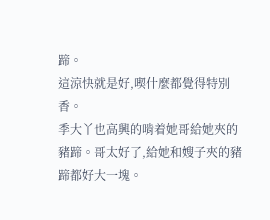蹄。
這涼快就是好,喫什麼都覺得特別香。
季大丫也高興的啃着她哥給她夾的豬蹄。哥太好了,給她和嫂子夾的豬蹄都好大一塊。